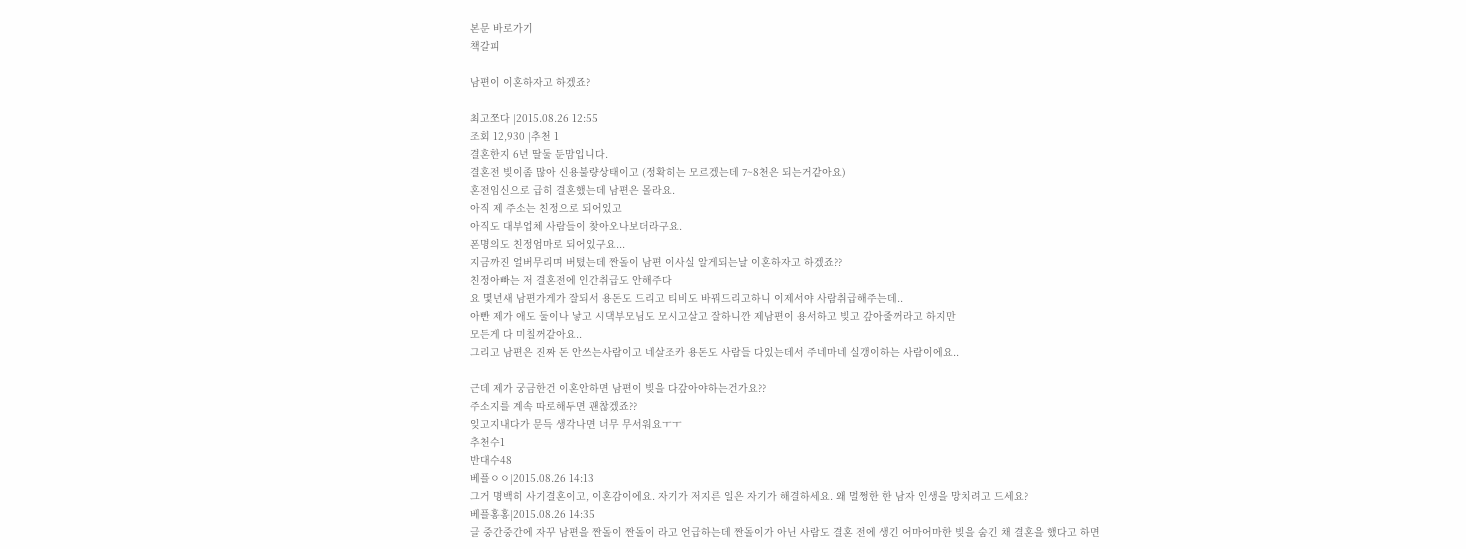본문 바로가기
책갈피

남편이 이혼하자고 하겠죠?

최고쪼다 |2015.08.26 12:55
조회 12,930 |추천 1
결혼한지 6년 딸둘 둔맘입니다.
결혼전 빚이좀 많아 신용불량상태이고 (정확히는 모르겠는데 7~8천은 되는거같아요)
혼전임신으로 급히 결혼했는데 남편은 몰라요.
아직 제 주소는 친정으로 되어있고
아직도 대부업체 사람들이 찾아오나보더라구요.
폰명의도 친정엄마로 되어있구요...
지금까진 얼버무리며 버텼는데 짠돌이 남편 이사실 알게되는날 이혼하자고 하겠죠??
친정아빠는 저 결혼전에 인간취급도 안해주다
요 몇년새 남편가게가 잘되서 용돈도 드리고 티비도 바꿔드리고하니 이제서야 사람취급해주는데..
아빤 제가 애도 둘이나 낳고 시댁부모님도 모시고살고 잘하니깐 제남편이 용서하고 빚고 갚아줄꺼라고 하지만
모든게 다 미칠꺼같아요..
그리고 남편은 진짜 돈 안쓰는사람이고 네살조카 용돈도 사람들 다있는데서 주네마네 실갱이하는 사람이에요..

근데 제가 궁금한건 이혼안하면 남편이 빚을 다갚아야하는건가요??
주소지를 계속 따로해두면 괜찮겠죠??
잊고지내다가 문득 생각나면 너무 무서워요ㅜㅜ
추천수1
반대수48
베플ㅇㅇ|2015.08.26 14:13
그거 명백히 사기결혼이고, 이혼감이에요. 자기가 저지른 일은 자기가 해결하세요. 왜 멀쩡한 한 남자 인생을 망치려고 드세요?
베플홍홍|2015.08.26 14:35
글 중간중간에 자꾸 남편을 짠돌이 짠돌이 라고 언급하는데 짠돌이가 아닌 사람도 결혼 전에 생긴 어마어마한 빚을 숨긴 채 결혼을 했다고 하면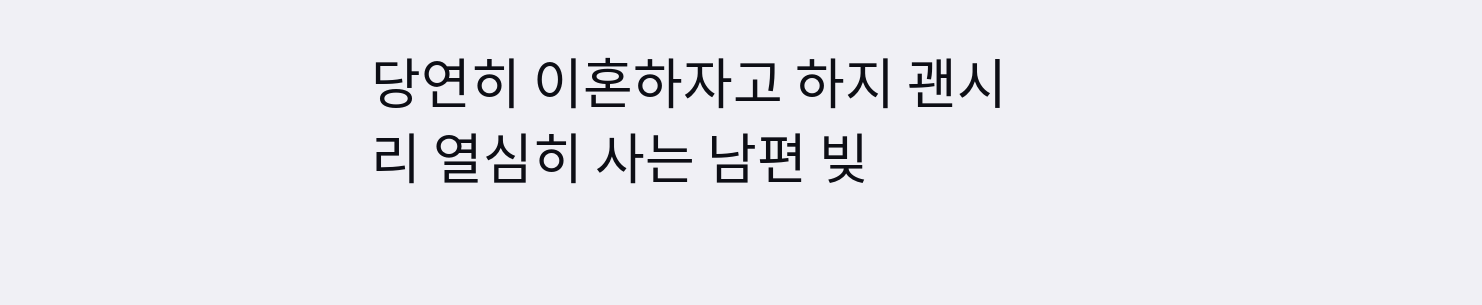당연히 이혼하자고 하지 괜시리 열심히 사는 남편 빚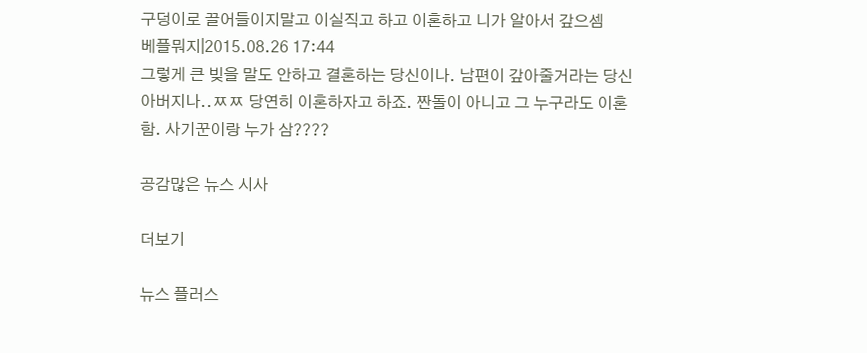구덩이로 끌어들이지말고 이실직고 하고 이혼하고 니가 알아서 갚으셈
베플뭐지|2015.08.26 17:44
그렇게 큰 빚을 말도 안하고 결혼하는 당신이나. 남편이 갚아줄거라는 당신 아버지나..ㅉㅉ 당연히 이혼하자고 하죠. 짠돌이 아니고 그 누구라도 이혼함. 사기꾼이랑 누가 삼????

공감많은 뉴스 시사

더보기

뉴스 플러스